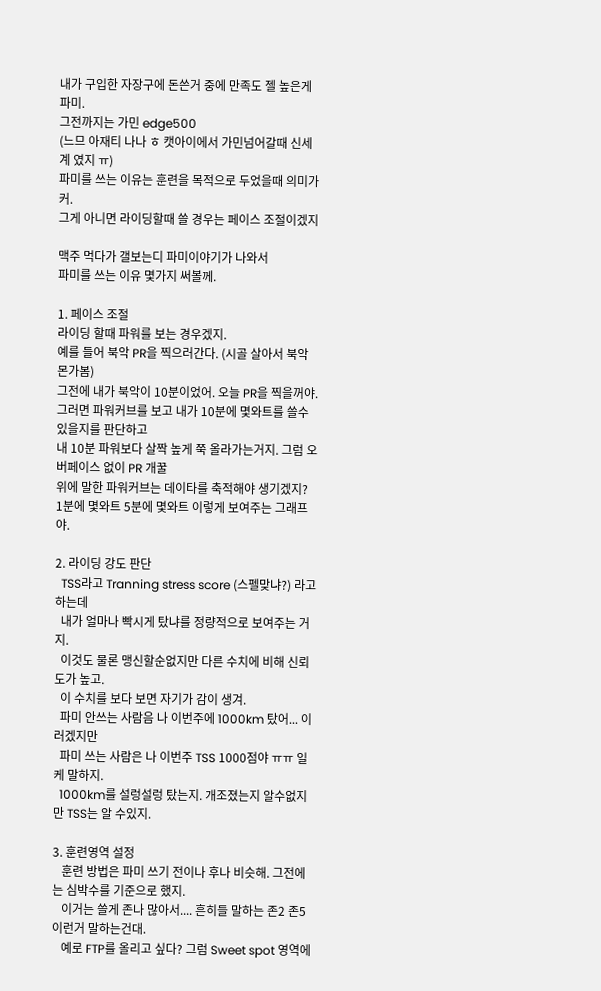내가 구입한 자장구에 돈쓴거 중에 만족도 젤 높은게 파미.
그전까지는 가민 edge500
(느므 아재티 나나 ㅎ 캣아이에서 가민넘어갈때 신세계 였지 ㅠ)
파미를 쓰는 이유는 훈련을 목적으로 두었을때 의미가 커.
그게 아니면 라이딩할때 쓸 경우는 페이스 조절이겠지

맥주 먹다가 갤보는디 파미이야기가 나와서
파미를 쓰는 이유 몇가지 써볼께.

1. 페이스 조절
라이딩 할때 파워를 보는 경우겠지.
예를 들어 북악 PR을 찍으러간다. (시골 살아서 북악 몬가봄)
그전에 내가 북악이 10분이었어. 오늘 PR을 찍을꺼야.
그러면 파워커브를 보고 내가 10분에 몇와트를 쓸수 있을지를 판단하고
내 10분 파워보다 살짝 높게 쭉 올라가는거지. 그럼 오버페이스 없이 PR 개꿀
위에 말한 파워커브는 데이타를 축적해야 생기겠지?
1분에 몇와트 5분에 몇와트 이렇게 보여주는 그래프야.

2. 라이딩 강도 판단
  TSS라고 Tranning stress score (스펠맞냐?) 라고 하는데
  내가 얼마나 빡시게 탔냐를 정량적으로 보여주는 거지.
  이것도 물론 맹신할순없지만 다른 수치에 비해 신뢰도가 높고.
  이 수치를 보다 보면 자기가 감이 생겨.
  파미 안쓰는 사람음 나 이번주에 1000km 탔어... 이러겠지만
  파미 쓰는 사람은 나 이번주 TSS 1000점야 ㅠㅠ 일케 말하지.
  1000km를 설렁설렁 탔는지. 개조졌는지 알수없지만 TSS는 알 수있지.

3. 훈련영역 설정
   훈련 방법은 파미 쓰기 전이나 후나 비슷해. 그전에는 심박수를 기준으로 했지.
   이거는 쓸게 존나 많아서.... 흔히들 말하는 존2 존5 이런거 말하는건대.
   예로 FTP를 올리고 싶다? 그럼 Sweet spot 영역에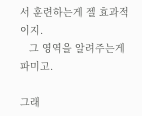서 훈련하는게 젤 효과적이지.
   그 영역을 알려주는게 파미고.

그래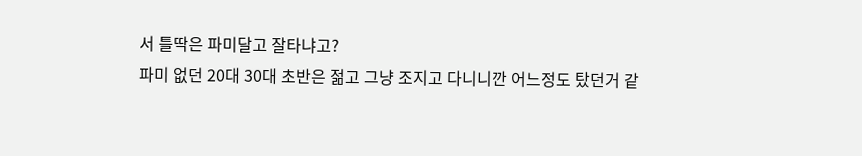서 틀딱은 파미달고 잘타냐고?
파미 없던 20대 30대 초반은 젊고 그냥 조지고 다니니깐 어느정도 탔던거 같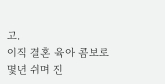고.
이직 결혼 육아 콤보로 몇년 쉬며 진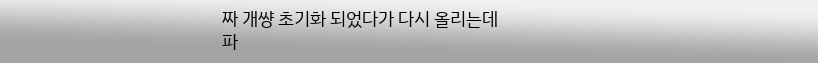짜 개썅 초기화 되었다가 다시 올리는데
파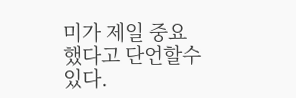미가 제일 중요했다고 단언할수 있다.